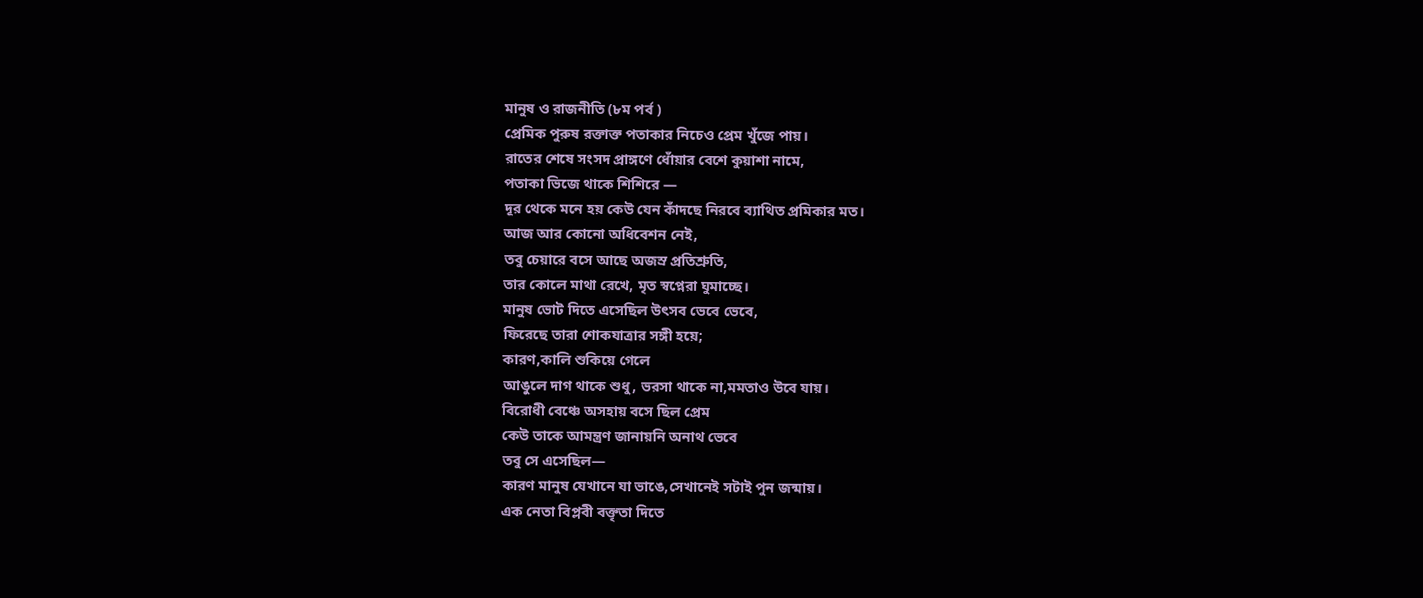মানুষ ও রাজনীতি (৮ম পর্ব )
প্রেমিক পুরুষ রক্তাক্ত পতাকার নিচেও প্রেম খুঁজে পায়।
রাতের শেষে সংসদ প্রাঙ্গণে ধোঁয়ার বেশে কুয়াশা নামে,
পতাকা ভিজে থাকে শিশিরে —
দূর থেকে মনে হয় কেউ যেন কাঁদছে নিরবে ব্যাথিত প্রমিকার মত।
আজ আর কোনো অধিবেশন নেই,
তবু চেয়ারে বসে আছে অজস্র প্রতিশ্রুতি,
তার কোলে মাথা রেখে, মৃত স্বপ্নেরা ঘুমাচ্ছে।
মানুষ ভোট দিতে এসেছিল উৎসব ভেবে ভেবে,
ফিরেছে তারা শোকযাত্রার সঙ্গী হয়ে;
কারণ,কালি শুকিয়ে গেলে
আঙুলে দাগ থাকে শুধু, ভরসা থাকে না,মমতাও উবে যায়।
বিরোধী বেঞ্চে অসহায় বসে ছিল প্রেম
কেউ তাকে আমন্ত্রণ জানায়নি অনাথ ভেবে
তবু সে এসেছিল—
কারণ মানুষ যেখানে যা ভাঙে,সেখানেই সটাই পুন জন্মায়।
এক নেতা বিপ্লবী বক্তৃতা দিতে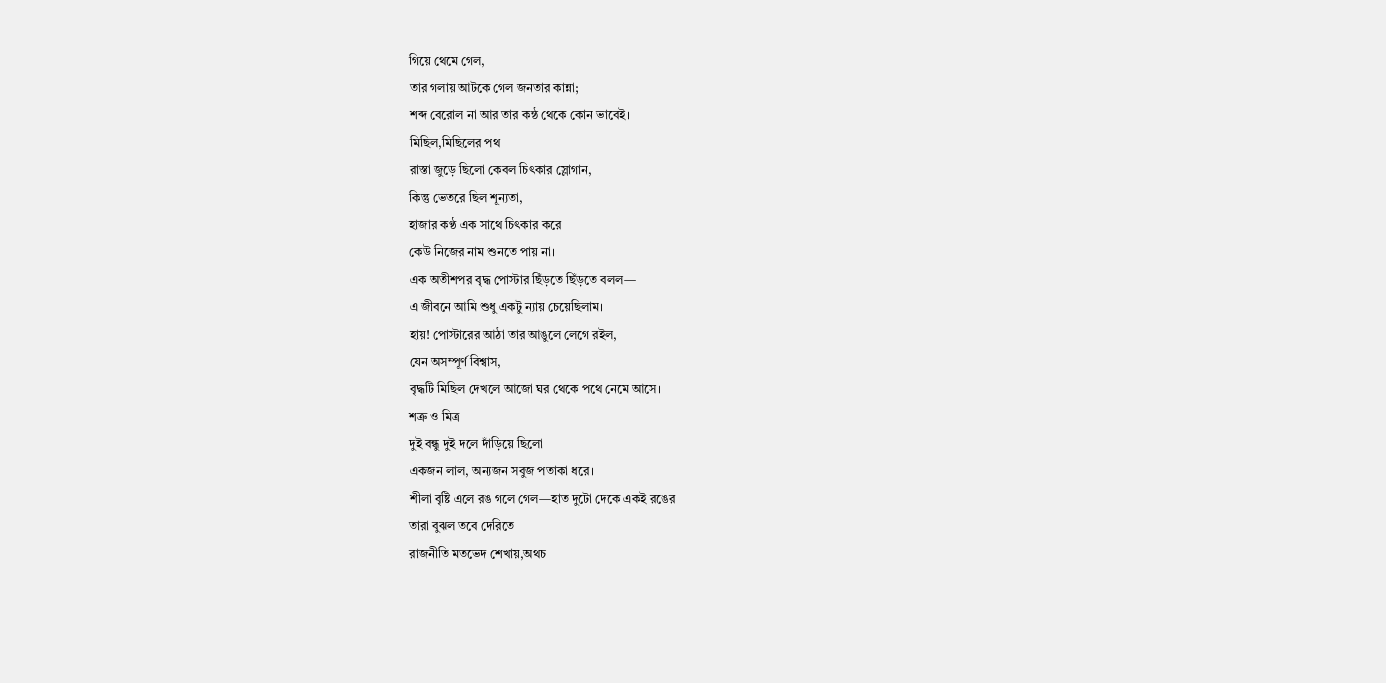গিয়ে থেমে গেল,
তার গলায় আটকে গেল জনতার কান্না;
শব্দ বেরোল না আর তার কন্ঠ থেকে কোন ভাবেই।
মিছিল,মিছিলের পথ
রাস্তা জুড়ে ছিলো কেবল চিৎকার স্লোগান,
কিন্তু ভেতরে ছিল শূন্যতা,
হাজার কণ্ঠ এক সাথে চিৎকার করে
কেউ নিজের নাম শুনতে পায় না।
এক অতীশপর বৃদ্ধ পোস্টার ছিঁড়তে ছিঁড়তে বলল—
এ জীবনে আমি শুধু একটু ন্যায় চেয়েছিলাম।
হায়! পোস্টারের আঠা তার আঙুলে লেগে রইল,
যেন অসম্পূর্ণ বিশ্বাস,
বৃদ্ধটি মিছিল দেখলে আজো ঘর থেকে পথে নেমে আসে।
শত্রু ও মিত্র
দুই বন্ধু দুই দলে দাঁড়িয়ে ছিলো
একজন লাল, অন্যজন সবুজ পতাকা ধরে।
শীলা বৃষ্টি এলে রঙ গলে গেল—হাত দুটো দেকে একই রঙের
তারা বুঝল তবে দেরিতে
রাজনীতি মতভেদ শেখায়,অথচ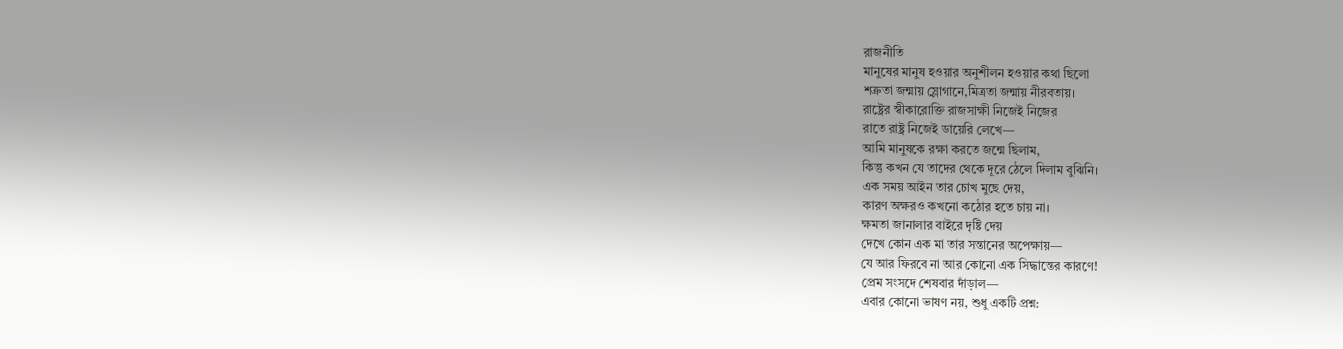রাজনীতি
মানুষের মানুষ হওয়ার অনুশীলন হওয়ার কথা ছিলো
শত্রুতা জন্মায় স্লোগানে,মিত্রতা জন্মায় নীরবতায়।
রাষ্ট্রের স্বীকারোক্তি রাজসাক্ষী নিজেই নিজের
রাতে রাষ্ট্র নিজেই ডায়েরি লেখে—
আমি মানুষকে রক্ষা করতে জন্মে ছিলাম,
কিন্তু কখন যে তাদের থেকে দূরে ঠেলে দিলাম বুঝিনি।
এক সময় আইন তার চোখ মুছে দেয়,
কারণ অক্ষরও কখনো কঠোর হতে চায় না।
ক্ষমতা জানালার বাইরে দৃষ্টি দেয়
দেখে কোন এক মা তার সন্তানের অপেক্ষায়—
যে আর ফিরবে না আর কোনো এক সিদ্ধান্তের কারণে!
প্রেম সংসদে শেষবার দাঁড়াল—
এবার কোনো ভাষণ নয়, শুধু একটি প্রশ্ন: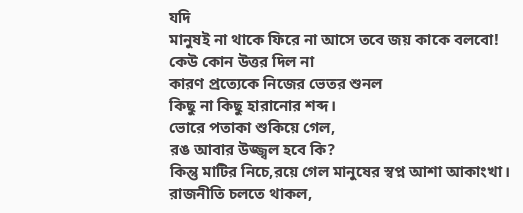যদি
মানুষই না থাকে ফিরে না আসে তবে জয় কাকে বলবো!
কেউ কোন উত্তর দিল না
কারণ প্রত্যেকে নিজের ভেতর শুনল
কিছু না কিছু হারানোর শব্দ।
ভোরে পতাকা শুকিয়ে গেল,
রঙ আবার উজ্জ্বল হবে কি?
কিন্তু মাটির নিচে,রয়ে গেল মানুষের স্বপ্ন আশা আকাংখা।
রাজনীতি চলতে থাকল,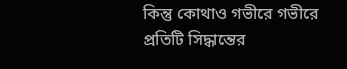কিন্তু কোথাও গভীরে গভীরে
প্রতিটি সিদ্ধান্তের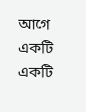আগে
একটি একটি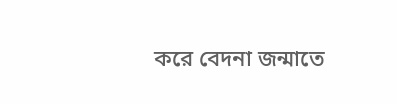করে বেদনা জন্মাতে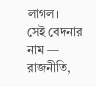লাগল।
সেই বেদনার নাম — রাজনীতি,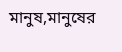মানুষ,মানুষের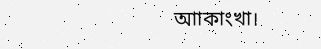আাকাংখা।